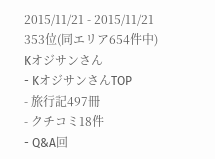2015/11/21 - 2015/11/21
353位(同エリア654件中)
Kオジサンさん
- KオジサンさんTOP
- 旅行記497冊
- クチコミ18件
- Q&A回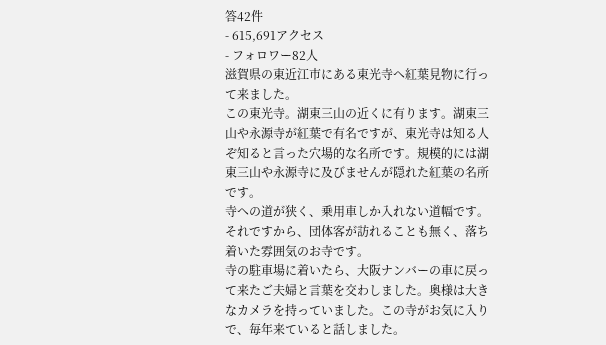答42件
- 615,691アクセス
- フォロワー82人
滋賀県の東近江市にある東光寺へ紅葉見物に行って来ました。
この東光寺。湖東三山の近くに有ります。湖東三山や永源寺が紅葉で有名ですが、東光寺は知る人ぞ知ると言った穴場的な名所です。規模的には湖東三山や永源寺に及びませんが隠れた紅葉の名所です。
寺への道が狭く、乗用車しか入れない道幅です。それですから、団体客が訪れることも無く、落ち着いた雰囲気のお寺です。
寺の駐車場に着いたら、大阪ナンバーの車に戻って来たご夫婦と言葉を交わしました。奥様は大きなカメラを持っていました。この寺がお気に入りで、毎年来ていると話しました。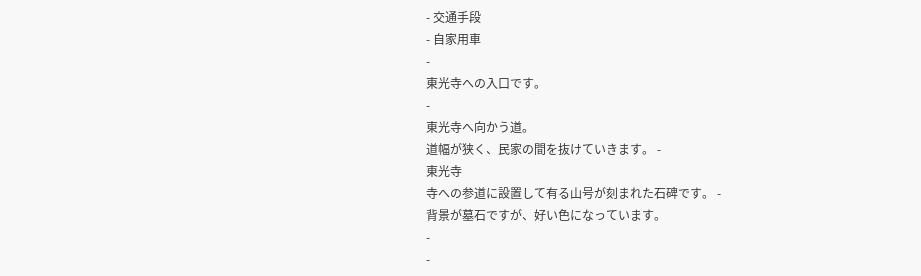- 交通手段
- 自家用車
-
東光寺への入口です。
-
東光寺へ向かう道。
道幅が狭く、民家の間を抜けていきます。 -
東光寺
寺への参道に設置して有る山号が刻まれた石碑です。 -
背景が墓石ですが、好い色になっています。
-
-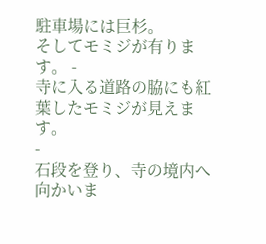駐車場には巨杉。
そしてモミジが有ります。 -
寺に入る道路の脇にも紅葉したモミジが見えます。
-
石段を登り、寺の境内へ向かいま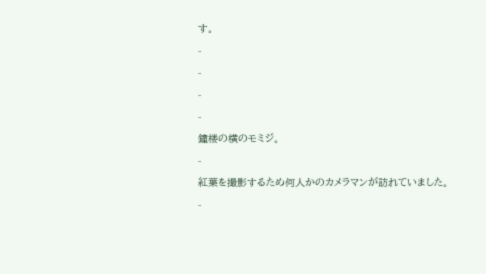す。
-
-
-
-
鐘楼の横のモミジ。
-
紅葉を撮影するため何人かのカメラマンが訪れていました。
-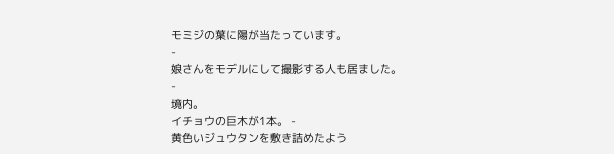モミジの葉に陽が当たっています。
-
娘さんをモデルにして撮影する人も居ました。
-
境内。
イチョウの巨木が1本。 -
黄色いジュウタンを敷き詰めたよう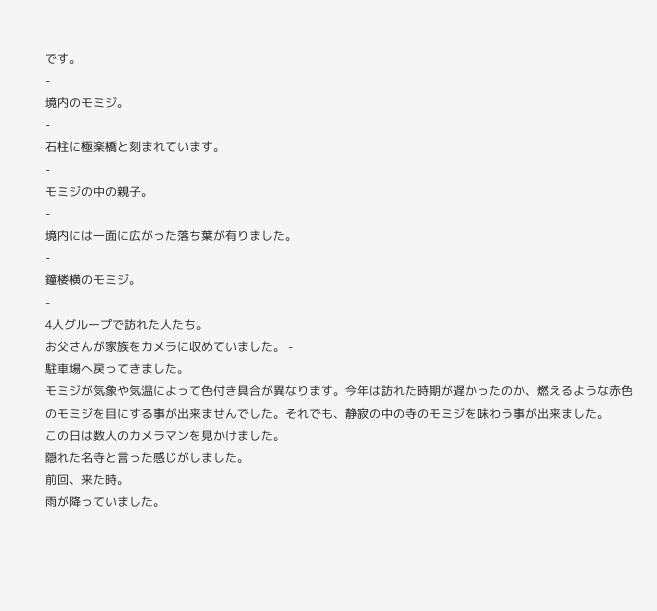です。
-
境内のモミジ。
-
石柱に極楽橋と刻まれています。
-
モミジの中の親子。
-
境内には一面に広がった落ち葉が有りました。
-
鐘楼横のモミジ。
-
4人グループで訪れた人たち。
お父さんが家族をカメラに収めていました。 -
駐車場へ戻ってきました。
モミジが気象や気温によって色付き具合が異なります。今年は訪れた時期が遅かったのか、燃えるような赤色のモミジを目にする事が出来ませんでした。それでも、静寂の中の寺のモミジを味わう事が出来ました。
この日は数人のカメラマンを見かけました。
隠れた名寺と言った感じがしました。
前回、来た時。
雨が降っていました。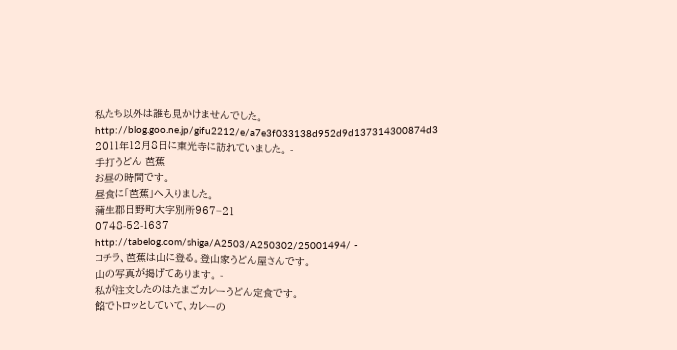私たち以外は誰も見かけませんでした。
http://blog.goo.ne.jp/gifu2212/e/a7e3f033138d952d9d137314300874d3
2011年12月8日に東光寺に訪れていました。 -
手打うどん 芭蕉
お昼の時間です。
昼食に「芭蕉」へ入りました。
蒲生郡日野町大字別所967−21
0748-52-1637
http://tabelog.com/shiga/A2503/A250302/25001494/ -
コチラ、芭蕉は山に登る。登山家うどん屋さんです。
山の写真が掲げてあります。 -
私が注文したのはたまごカレーうどん定食です。
餡でトロッとしていて、カレーの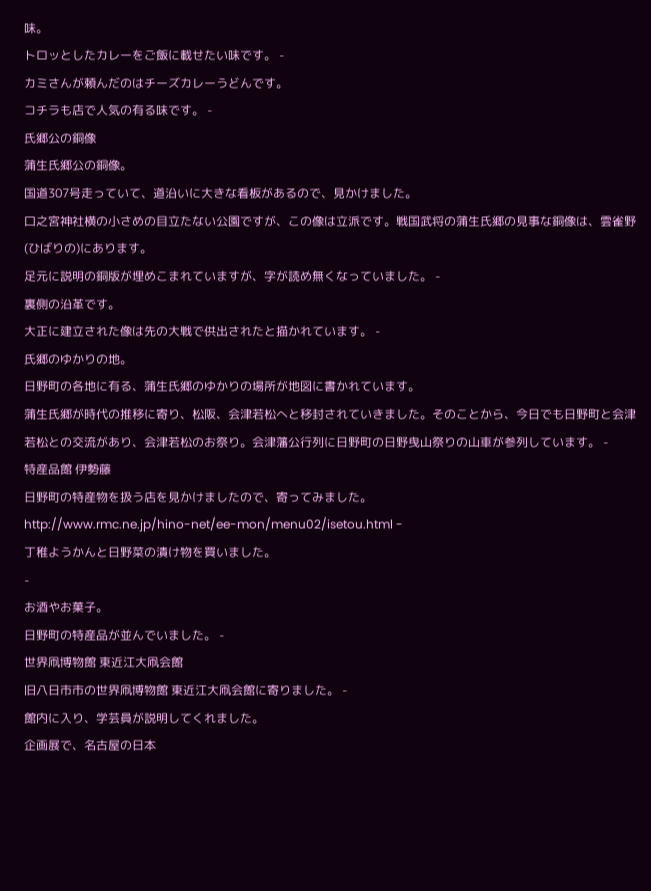味。
トロッとしたカレーをご飯に載せたい味です。 -
カミさんが頼んだのはチーズカレーうどんです。
コチラも店で人気の有る味です。 -
氏郷公の銅像
蒲生氏郷公の銅像。
国道307号走っていて、道沿いに大きな看板があるので、見かけました。
口之宮神社横の小さめの目立たない公園ですが、この像は立派です。戦国武将の蒲生氏郷の見事な銅像は、雲雀野(ひばりの)にあります。
足元に説明の銅版が埋めこまれていますが、字が読め無くなっていました。 -
裏側の沿革です。
大正に建立された像は先の大戦で供出されたと描かれています。 -
氏郷のゆかりの地。
日野町の各地に有る、蒲生氏郷のゆかりの場所が地図に書かれています。
蒲生氏郷が時代の推移に寄り、松阪、会津若松へと移封されていきました。そのことから、今日でも日野町と会津若松との交流があり、会津若松のお祭り。会津藩公行列に日野町の日野曳山祭りの山車が参列しています。 -
特産品館 伊勢藤
日野町の特産物を扱う店を見かけましたので、寄ってみました。
http://www.rmc.ne.jp/hino-net/ee-mon/menu02/isetou.html -
丁稚ようかんと日野菜の漬け物を買いました。
-
お酒やお菓子。
日野町の特産品が並んでいました。 -
世界凧博物館 東近江大凧会館
旧八日市市の世界凧博物館 東近江大凧会館に寄りました。 -
館内に入り、学芸員が説明してくれました。
企画展で、名古屋の日本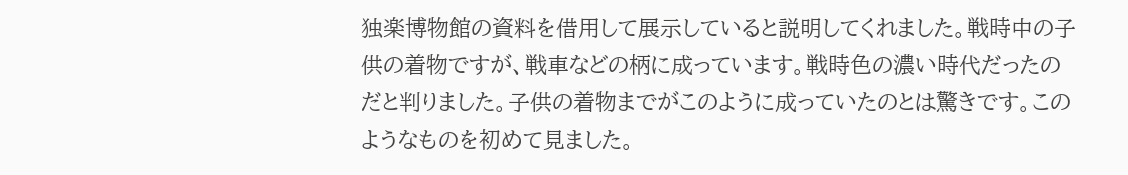独楽博物館の資料を借用して展示していると説明してくれました。戦時中の子供の着物ですが、戦車などの柄に成っています。戦時色の濃い時代だったのだと判りました。子供の着物までがこのように成っていたのとは驚きです。このようなものを初めて見ました。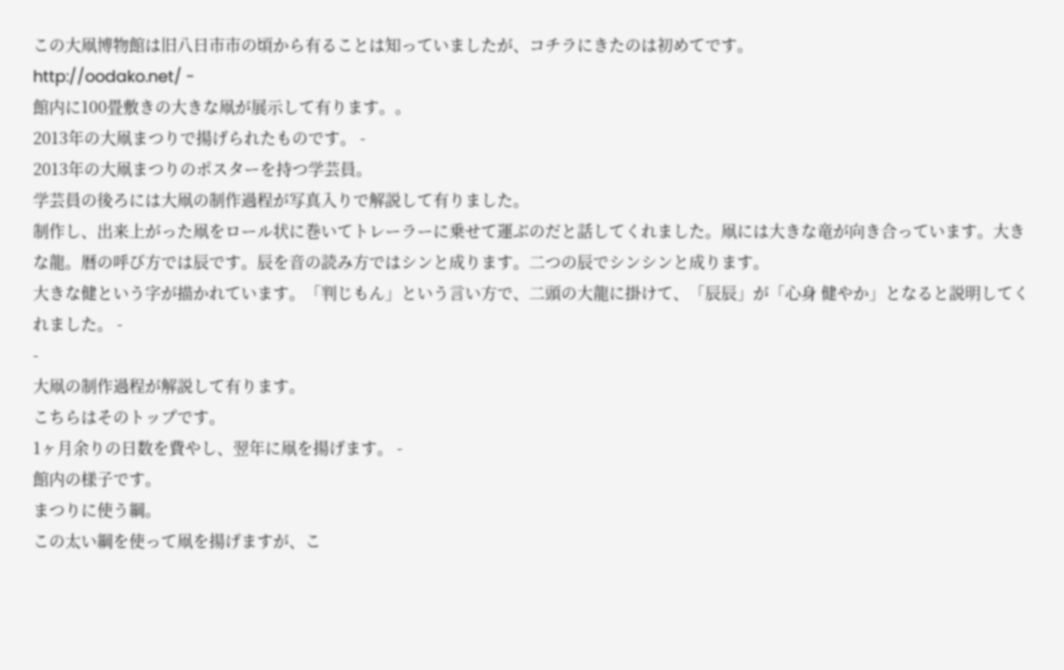この大凧博物館は旧八日市市の頃から有ることは知っていましたが、コチラにきたのは初めてです。
http://oodako.net/ -
館内に100畳敷きの大きな凧が展示して有ります。。
2013年の大凧まつりで揚げられたものです。 -
2013年の大凧まつりのポスターを持つ学芸員。
学芸員の後ろには大凧の制作過程が写真入りで解説して有りました。
制作し、出来上がった凧をロール状に巻いてトレーラーに乗せて運ぶのだと話してくれました。凧には大きな竜が向き合っています。大きな龍。暦の呼び方では辰です。辰を音の読み方ではシンと成ります。二つの辰でシンシンと成ります。
大きな健という字が描かれています。「判じもん」という言い方で、二頭の大龍に掛けて、「辰辰」が「心身 健やか」となると説明してくれました。 -
-
大凧の制作過程が解説して有ります。
こちらはそのトップです。
1ヶ月余りの日数を費やし、翌年に凧を揚げます。 -
館内の様子です。
まつりに使う綱。
この太い綱を使って凧を揚げますが、こ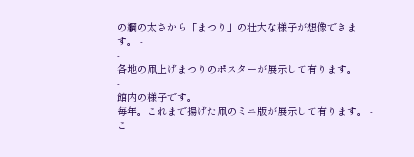の綱の太さから「まつり」の壮大な様子が想像できます。 -
-
各地の凧上げまつりのポスターが展示して有ります。
-
館内の様子です。
毎年。これまで揚げた凧のミニ版が展示して有ります。 -
こ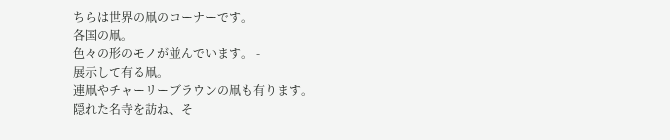ちらは世界の凧のコーナーです。
各国の凧。
色々の形のモノが並んでいます。 -
展示して有る凧。
連凧やチャーリーブラウンの凧も有ります。
隠れた名寺を訪ね、そ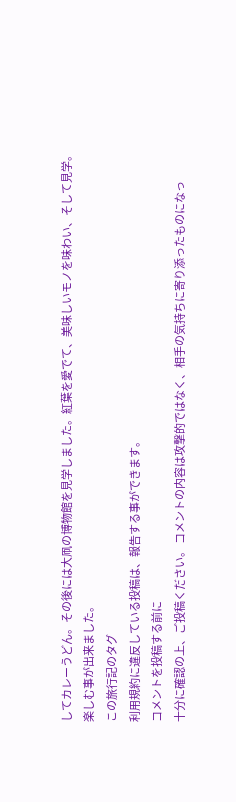してカレーうどん。その後には大凧の博物館を見学しました。紅葉を愛でて、美味しいモノを味わい、そして見学。
楽しむ事が出来ました。
この旅行記のタグ
利用規約に違反している投稿は、報告する事ができます。
コメントを投稿する前に
十分に確認の上、ご投稿ください。 コメントの内容は攻撃的ではなく、相手の気持ちに寄り添ったものになっ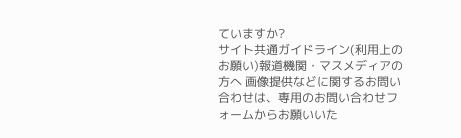ていますか?
サイト共通ガイドライン(利用上のお願い)報道機関・マスメディアの方へ 画像提供などに関するお問い合わせは、専用のお問い合わせフォームからお願いいた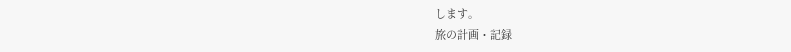します。
旅の計画・記録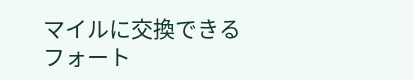マイルに交換できるフォート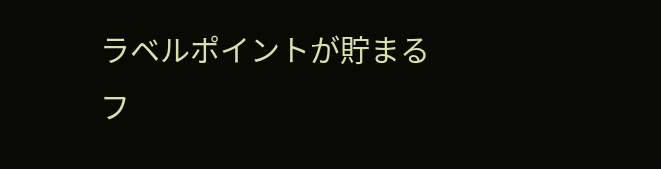ラベルポイントが貯まる
フ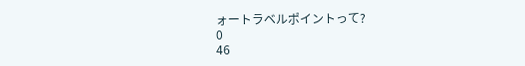ォートラベルポイントって?
0
46